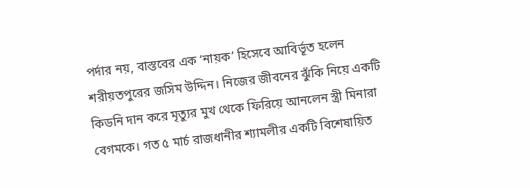পর্দার নয়, বাস্তবের এক ‘নায়ক’ হিসেবে আবির্ভূত হলেন শরীয়তপুরের জসিম উদ্দিন। নিজের জীবনের ঝুঁকি নিয়ে একটি কিডনি দান করে মৃত্যুর মুখ থেকে ফিরিয়ে আনলেন স্ত্রী মিনারা বেগমকে। গত ৫ মার্চ রাজধানীর শ্যামলীর একটি বিশেষায়িত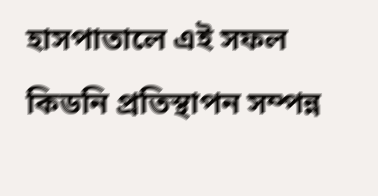হাসপাতালে এই সফল কিডনি প্রতিস্থাপন সম্পন্ন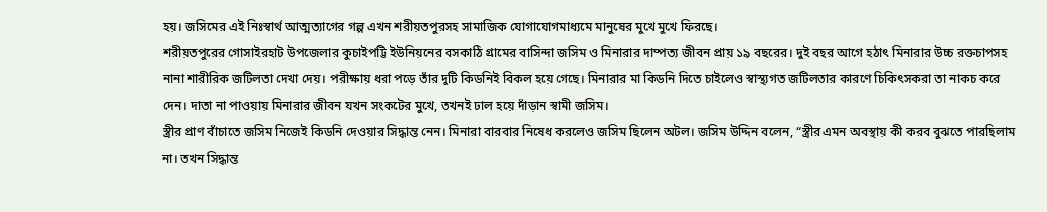হয়। জসিমের এই নিঃস্বার্থ আত্মত্যাগের গল্প এখন শরীয়তপুরসহ সামাজিক যোগাযোগমাধ্যমে মানুষের মুখে মুখে ফিরছে।
শরীয়তপুরের গোসাইরহাট উপজেলার কুচাইপট্টি ইউনিয়নের বসকাঠি গ্রামের বাসিন্দা জসিম ও মিনারার দাম্পত্য জীবন প্রায় ১৯ বছরের। দুই বছর আগে হঠাৎ মিনারার উচ্চ রক্তচাপসহ নানা শারীরিক জটিলতা দেখা দেয়। পরীক্ষায় ধরা পড়ে তাঁর দুটি কিডনিই বিকল হয়ে গেছে। মিনারার মা কিডনি দিতে চাইলেও স্বাস্থ্যগত জটিলতার কারণে চিকিৎসকরা তা নাকচ করে দেন। দাতা না পাওয়ায় মিনারার জীবন যখন সংকটের মুখে, তখনই ঢাল হয়ে দাঁড়ান স্বামী জসিম।
স্ত্রীর প্রাণ বাঁচাতে জসিম নিজেই কিডনি দেওয়ার সিদ্ধান্ত নেন। মিনারা বারবার নিষেধ করলেও জসিম ছিলেন অটল। জসিম উদ্দিন বলেন, “স্ত্রীর এমন অবস্থায় কী করব বুঝতে পারছিলাম না। তখন সিদ্ধান্ত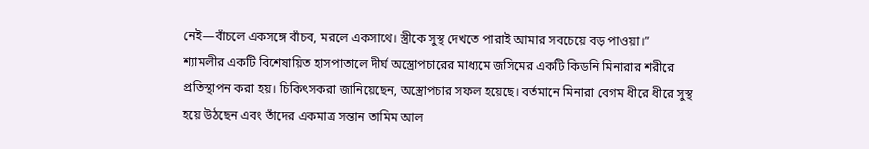নেই—বাঁচলে একসঙ্গে বাঁচব, মরলে একসাথে। স্ত্রীকে সুস্থ দেখতে পারাই আমার সবচেয়ে বড় পাওয়া।”
শ্যামলীর একটি বিশেষায়িত হাসপাতালে দীর্ঘ অস্ত্রোপচারের মাধ্যমে জসিমের একটি কিডনি মিনারার শরীরে প্রতিস্থাপন করা হয়। চিকিৎসকরা জানিয়েছেন, অস্ত্রোপচার সফল হয়েছে। বর্তমানে মিনারা বেগম ধীরে ধীরে সুস্থ হয়ে উঠছেন এবং তাঁদের একমাত্র সন্তান তামিম আল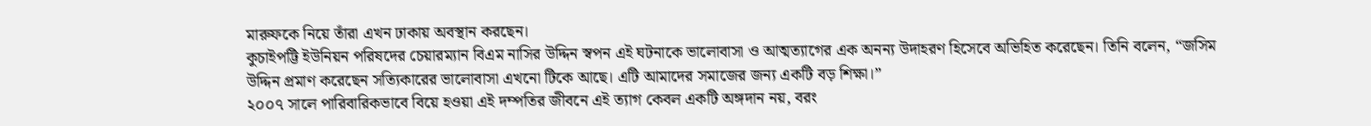মারুফকে নিয়ে তাঁরা এখন ঢাকায় অবস্থান করছেন।
কুচাইপট্টি ইউনিয়ন পরিষদের চেয়ারম্যান বিএম নাসির উদ্দিন স্বপন এই ঘটনাকে ভালোবাসা ও আত্মত্যাগের এক অনন্য উদাহরণ হিসেবে অভিহিত করেছেন। তিনি বলেন, “জসিম উদ্দিন প্রমাণ করেছেন সত্যিকারের ভালোবাসা এখনো টিকে আছে। এটি আমাদের সমাজের জন্য একটি বড় শিক্ষা।”
২০০৭ সালে পারিবারিকভাবে বিয়ে হওয়া এই দম্পতির জীবনে এই ত্যাগ কেবল একটি অঙ্গদান নয়, বরং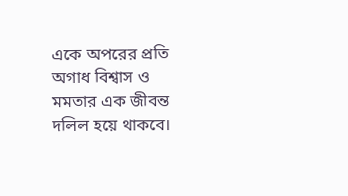একে অপরের প্রতি অগাধ বিশ্বাস ও মমতার এক জীবন্ত দলিল হয়ে থাকবে।